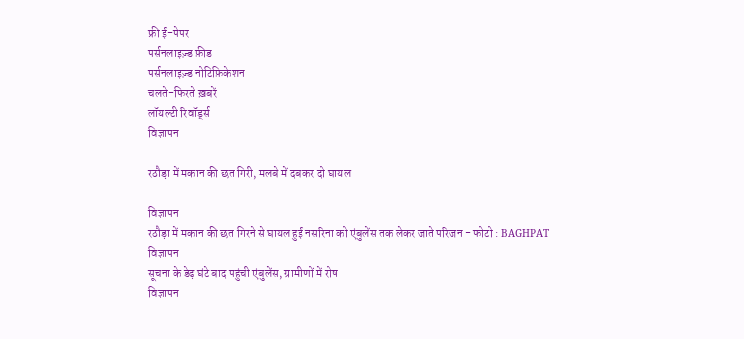फ्री ई-पेपर
पर्सनलाइज़्ड फ़ीड
पर्सनलाइज़्ड नोटिफ़िकेशन
चलते-फिरते ख़बरें
लॉयल्टी रिवॉर्ड्स
विज्ञापन

रठौड़ा में मकान की छत गिरी, मलबे में दबकर दो घायल

विज्ञापन
रठौड़ा में मकान की छत गिरने से घायल हुई नसरिना को एंबुलेंस तक लेकर जाते परिजन - फोटो : BAGHPAT
विज्ञापन
सूचना के डेढ़ घंटे बाद पहुंची एंबुलेंस, ग्रामीणों में रोष
विज्ञापन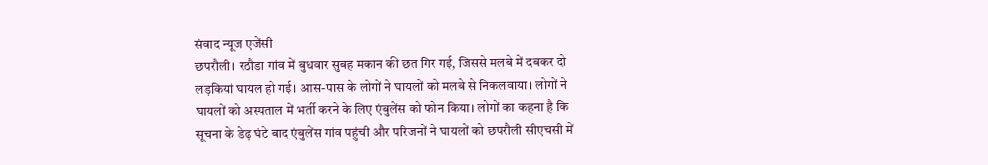संवाद न्यूज एजेंसी
छपरौली। रठौडा गांव में बुधवार सुबह मकान की छत गिर गई, जिससे मलबे में दबकर दो लड़कियां घायल हो गई। आस-पास के लोगों ने घायलों को मलबे से निकलवाया। लोगों ने घायलों को अस्पताल में भर्ती करने के लिए एंबुलेंस को फोन किया। लोगों का कहना है कि सूचना के डेढ़ घंटे बाद एंबुलेंस गांव पहुंची और परिजनों ने घायलों को छपरौली सीएचसी में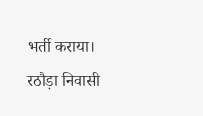भर्ती कराया।
रठौड़ा निवासी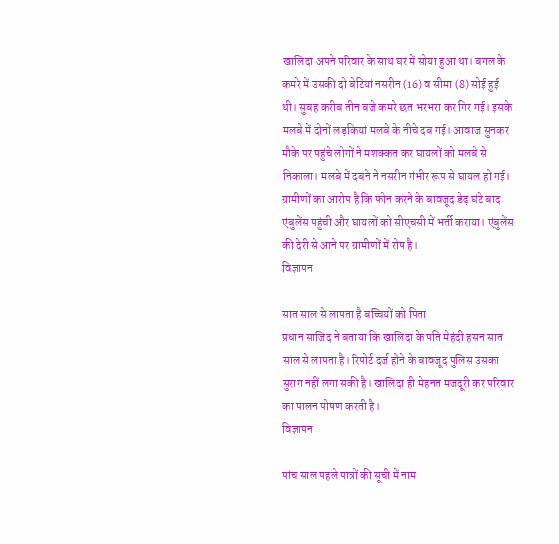खालिदा अपने परिवार के साथ घर में सोया हुआ था। बगल के कमरे में उसकी दो बेटियां नसरीन (16) व सीमा (8) सोई हुई थी। सुबह करीब तीन बजे कमरे छत भरभरा कर गिर गई। इसके मलबे में दोनों लड़कियां मलबे के नीचे दब गई। आवाज सुनकर मौके पर पहुंचे लोगों ने मशक्कत कर घायलों को मलबे से निकाला। मलबे में दबने ने नसरीन गंभीर रूप से घायल हो गई। ग्रामीणों का आरोप है कि फोन करने के बावजूद डेढ़ घंटे बाद एंबुलेंस पहुंची और घायलों को सीएचसी में भर्ती कराया। एंबुलेंस की देरी से आने पर ग्रामीणों में रोष है।
विज्ञापन

सात साल से लापता है बच्चियों को पिता
प्रधान साजिद ने बताया कि खालिदा के पति मेहंदी हसन सात साल से लापता है। रिपोर्ट दर्ज होने के बावजूद पुलिस उसका सुराग नहीं लगा सकी है। खालिदा ही मेहनत मजदूरी कर परिवार का पालन पोषण करती है।
विज्ञापन

पांच साल पहले पात्रों की सूची में नाम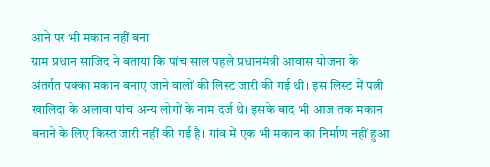आने पर भी मकान नहीं बना
ग्राम प्रधान साजिद ने बताया कि पांच साल पहले प्रधानमंत्री आवास योजना के अंतर्गत पक्का मकान बनाए जाने वालों की लिस्ट जारी की गई थी। इस लिस्ट में पत्नी खालिदा के अलावा पांच अन्य लोगों के नाम दर्ज थे। इसके बाद भी आज तक मकान बनाने के लिए किस्त जारी नहीं की गई है। गांव में एक भी मकान का निर्माण नहीं हुआ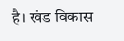है। खंड विकास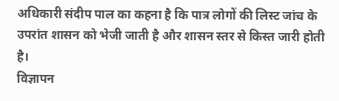अधिकारी संदीप पाल का कहना है कि पात्र लोगों की लिस्ट जांच के उपरांत शासन को भेजी जाती है और शासन स्तर से किस्त जारी होती है।
विज्ञापन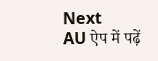Next
AU ऐप में पढ़ें